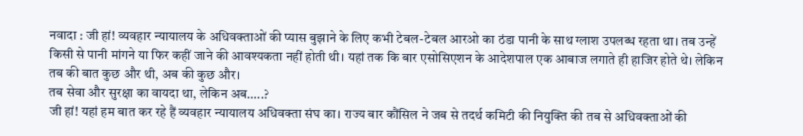नवादा : जी हां! व्यवहार न्यायालय के अधिवक्ताओं की प्यास बुझाने के लिए कभी टेबल-टेबल आरओ का ठंडा पानी के साथ ग्लाश उपलब्ध रहता था। तब उन्हें किसी से पानी मांगने या फिर कहीं जाने की आवश्यकता नहीं होती थी। यहां तक कि बार एसोसिएशन के आदेशपाल एक आबाज लगाते ही हाजिर होते थे। लेकिन तब की बात कुछ और थी, अब की कुछ और।
तब सेवा और सुरक्षा का वायदा था, लेकिन अब…..?
जी हां! यहां हम बात कर रहे हैं व्यवहार न्यायालय अधिवक्ता संघ का। राज्य बार कौंसिल ने जब से तदर्थ कमिटी की नियुक्ति की तब से अधिवक्ताओं की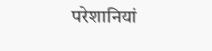परेशानियां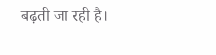बढ़ती जा रही है।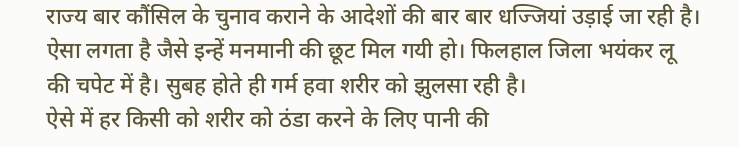राज्य बार कौंसिल के चुनाव कराने के आदेशों की बार बार धज्जियां उड़ाई जा रही है। ऐसा लगता है जैसे इन्हें मनमानी की छूट मिल गयी हो। फिलहाल जिला भयंकर लू की चपेट में है। सुबह होते ही गर्म हवा शरीर को झुलसा रही है।
ऐसे में हर किसी को शरीर को ठंडा करने के लिए पानी की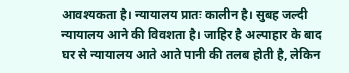आवश्यकता है। न्यायालय प्रातः कालीन है। सुबह जल्दी न्यायालय आने की विवशता है। जाहिर है अल्पाहार के बाद घर से न्यायालय आते आते पानी की तलब होती है, लेकिन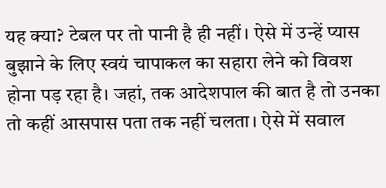यह क्या? टेबल पर तो पानी है ही नहीं। ऐसे में उन्हें प्यास बुझाने के लिए स्वयं चापाकल का सहारा लेने को विवश होना पड़ रहा है। जहां, तक आदेशपाल की बात है तो उनका तो कहीं आसपास पता तक नहीं चलता। ऐसे में सवाल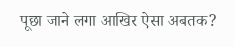पूछा जाने लगा आखिर ऐसा अबतक?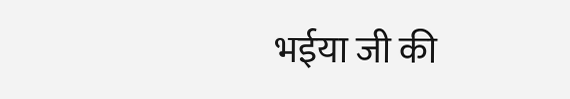भईया जी की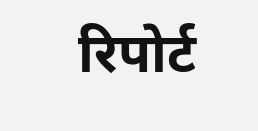रिपोर्ट